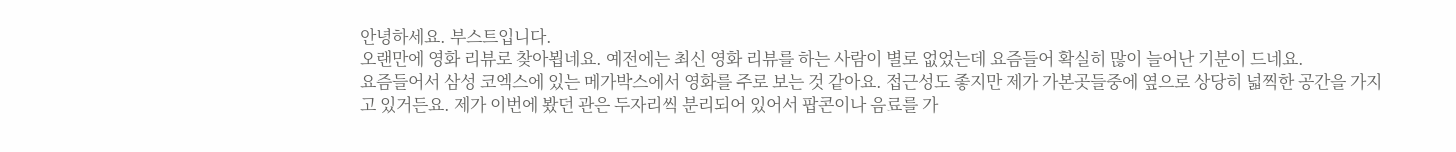안녕하세요. 부스트입니다.
오랜만에 영화 리뷰로 찾아뵙네요. 예전에는 최신 영화 리뷰를 하는 사람이 별로 없었는데 요즘들어 확실히 많이 늘어난 기분이 드네요.
요즘들어서 삼성 코엑스에 있는 메가박스에서 영화를 주로 보는 것 같아요. 접근성도 좋지만 제가 가본곳들중에 옆으로 상당히 넓찍한 공간을 가지고 있거든요. 제가 이번에 봤던 관은 두자리씩 분리되어 있어서 팝콘이나 음료를 가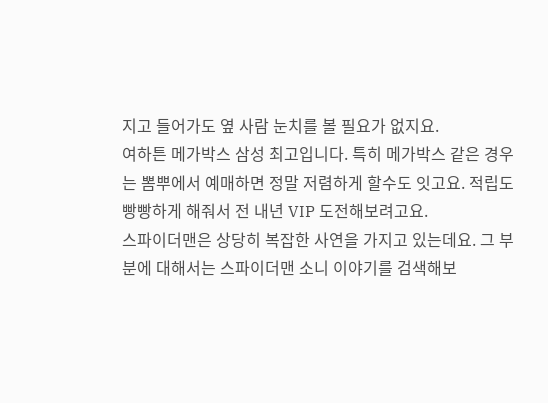지고 들어가도 옆 사람 눈치를 볼 필요가 없지요.
여하튼 메가박스 삼성 최고입니다. 특히 메가박스 같은 경우는 뽐뿌에서 예매하면 정말 저렴하게 할수도 잇고요. 적립도 빵빵하게 해줘서 전 내년 VIP 도전해보려고요.
스파이더맨은 상당히 복잡한 사연을 가지고 있는데요. 그 부분에 대해서는 스파이더맨 소니 이야기를 검색해보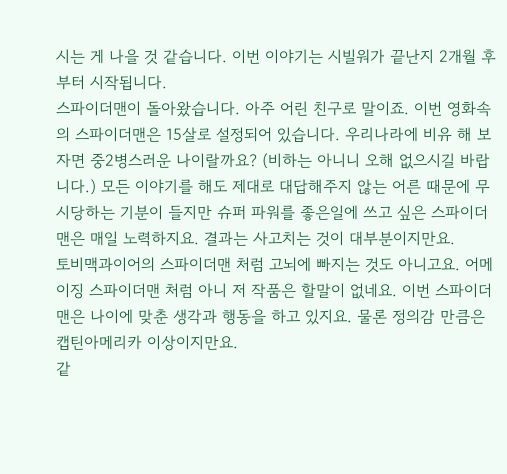시는 게 나을 것 같습니다. 이번 이야기는 시빌워가 끝난지 2개월 후부터 시작됩니다.
스파이더맨이 돌아왔습니다. 아주 어린 친구로 말이죠. 이번 영화속의 스파이더맨은 15살로 설정되어 있습니다. 우리나라에 비유 해 보자면 중2병스러운 나이랄까요? (비하는 아니니 오해 없으시길 바랍니다.) 모든 이야기를 해도 제대로 대답해주지 않는 어른 때문에 무시당하는 기분이 들지만 슈퍼 파워를 좋은일에 쓰고 싶은 스파이더맨은 매일 노력하지요. 결과는 사고치는 것이 대부분이지만요.
토비맥과이어의 스파이더맨 처럼 고뇌에 빠지는 것도 아니고요. 어메이징 스파이더맨 처럼 아니 저 작품은 할말이 없네요. 이번 스파이더맨은 나이에 맞춘 생각과 행동을 하고 있지요. 물론 정의감 만큼은 캡틴아메리카 이상이지만요.
같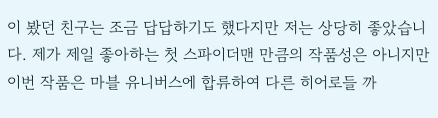이 봤던 친구는 조금 답답하기도 했다지만 저는 상당히 좋았습니다. 제가 제일 좋아하는 첫 스파이더맨 만큼의 작품성은 아니지만 이번 작품은 마블 유니버스에 합류하여 다른 히어로들 까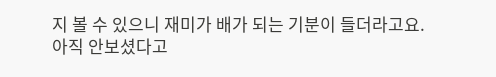지 볼 수 있으니 재미가 배가 되는 기분이 들더라고요.
아직 안보셨다고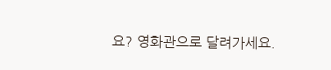요? 영화관으로 달려가세요.